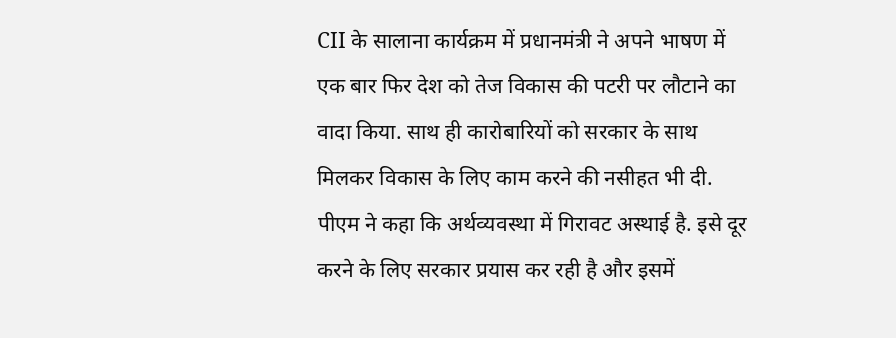CII के सालाना कार्यक्रम में प्रधानमंत्री ने अपने भाषण में एक बार फिर देश को तेज विकास की पटरी पर लौटाने का वादा किया. साथ ही कारोबारियों को सरकार के साथ मिलकर विकास के लिए काम करने की नसीहत भी दी.
पीएम ने कहा कि अर्थव्यवस्था में गिरावट अस्थाई है. इसे दूर करने के लिए सरकार प्रयास कर रही है और इसमें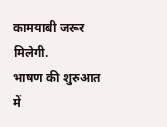कामयाबी जरूर मिलेगी.
भाषण की शुरुआत में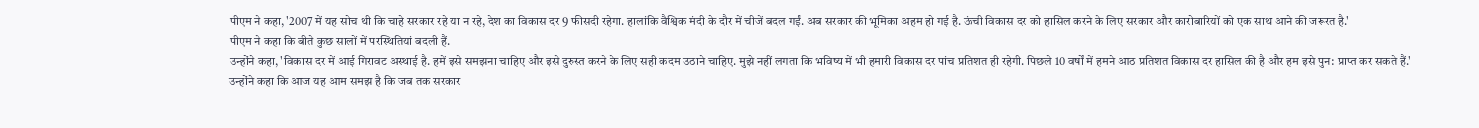पीएम ने कहा, '2007 में यह सोच थी कि चाहे सरकार रहे या न रहे, देश का विकास दर 9 फीसदी रहेगा. हालांकि वैश्विक मंदी के दौर में चीजें बदल गईं. अब सरकार की भूमिका अहम हो गई है. ऊंची विकास दर को हासिल करने के लिए सरकार और कारोबारियों को एक साथ आने की जरूरत है.'
पीएम ने कहा कि बीते कुछ सालों में परस्थितियां बदली हैं.
उन्होंने कहा, 'विकास दर में आई गिरावट अस्थाई है. हमें इसे समझना चाहिए और इसे दुरुस्त करने के लिए सही कदम उठाने चाहिए. मुझे नहीं लगता कि भविष्य में भी हमारी विकास दर पांच प्रतिशत ही रहेगी. पिछले 10 वर्षों में हमने आठ प्रतिशत विकास दर हासिल की है और हम इसे पुन: प्राप्त कर सकते हैं.'
उन्होंने कहा कि आज यह आम समझ है कि जब तक सरकार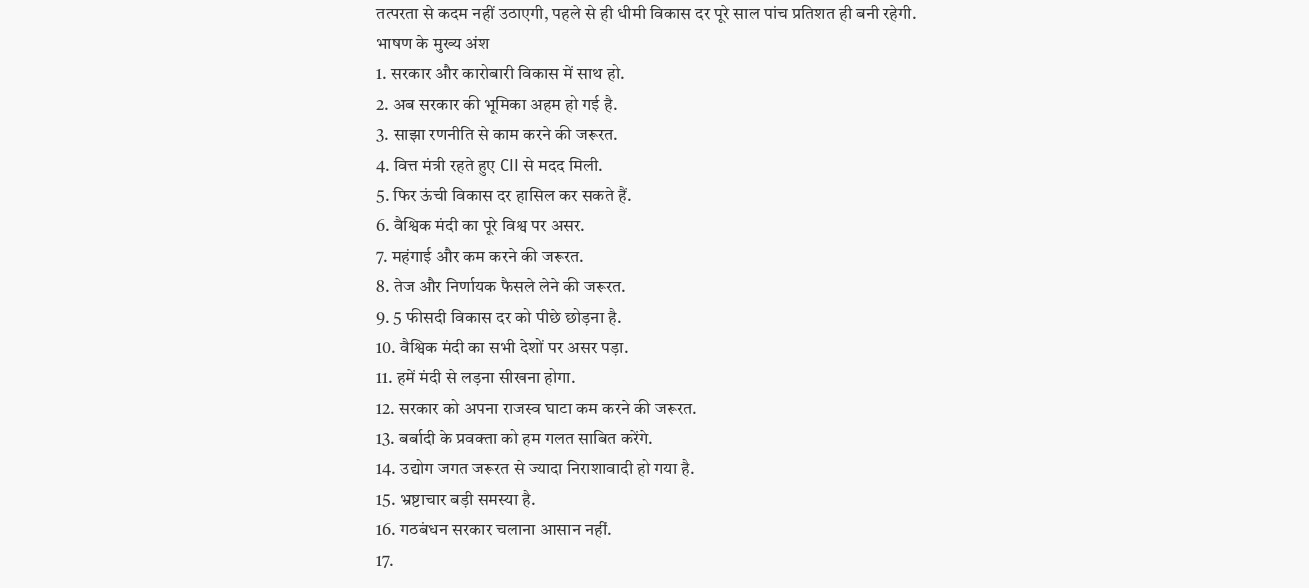तत्परता से कदम नहीं उठाएगी, पहले से ही धीमी विकास दर पूरे साल पांच प्रतिशत ही बनी रहेगी.
भाषण के मुख्य अंश
1. सरकार और कारोबारी विकास में साथ हो.
2. अब सरकार की भूमिका अहम हो गई है.
3. साझा रणनीति से काम करने की जरूरत.
4. वित्त मंत्री रहते हुए CII से मदद मिली.
5. फिर ऊंची विकास दर हासिल कर सकते हैं.
6. वैश्विक मंदी का पूरे विश्व पर असर.
7. महंगाई और कम करने की जरूरत.
8. तेज और निर्णायक फैसले लेने की जरूरत.
9. 5 फीसदी विकास दर को पीछे छोड़ना है.
10. वैश्विक मंदी का सभी देशों पर असर पड़ा.
11. हमें मंदी से लड़ना सीखना होगा.
12. सरकार को अपना राजस्व घाटा कम करने की जरूरत.
13. बर्बादी के प्रवक्ता को हम गलत साबित करेंगे.
14. उद्योग जगत जरूरत से ज्यादा निराशावादी हो गया है.
15. भ्रष्टाचार बड़ी समस्या है.
16. गठबंधन सरकार चलाना आसान नहीं.
17.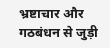भ्रष्टाचार और गठबंधन से जुड़ी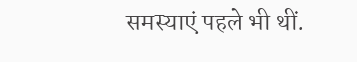समस्याएं पहले भी थीं.